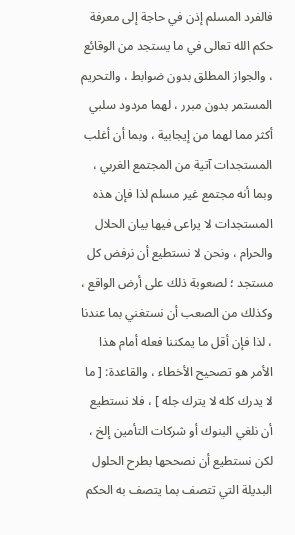فالفرد المسلم إذن في حاجة إلى معرفة حكم الله تعالى في ما يستجد من الوقائع ، والجواز المطلق بدون ضوابط ، والتحريم المستمر بدون مبرر ، لهما مردود سلبي أكثر مما لهما من إيجابية ، وبما أن أغلب المستجدات آتية من المجتمع الغربي ، وبما أنه مجتمع غير مسلم لذا فإن هذه المستجدات لا يراعى فيها بيان الحلال والحرام ، ونحن لا نستطيع أن نرفض كل مستجد ؛ لصعوبة ذلك على أرض الواقع ، وكذلك من الصعب أن نستغني بما عندنا ، لذا فإن أقل ما يمكننا فعله أمام هذا الأمر هو تصحيح الأخطاء ، والقاعدة: [ ما لا يدرك كله لا يترك جله ] ، فلا نستطيع أن نلغي البنوك أو شركات التأمين إلخ ، لكن نستطيع أن نصححها بطرح الحلول البديلة التي تتصف بما يتصف به الحكم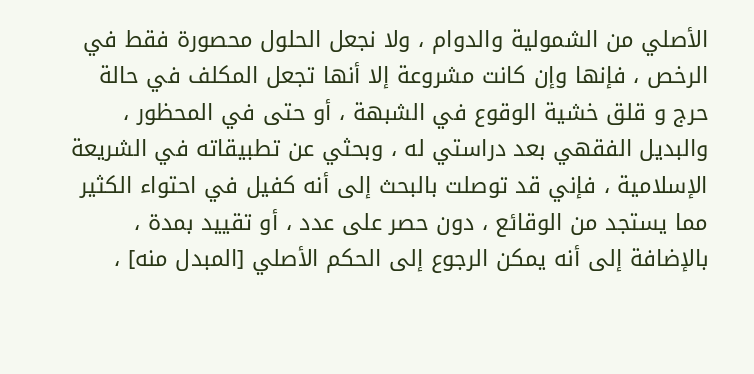الأصلي من الشمولية والدوام ، ولا نجعل الحلول محصورة فقط في الرخص ، فإنها وإن كانت مشروعة إلا أنها تجعل المكلف في حالة حرج و قلق خشية الوقوع في الشبهة ، أو حتى في المحظور ،
والبديل الفقهي بعد دراستي له ، وبحثي عن تطبيقاته في الشريعة الإسلامية ، فإني قد توصلت بالبحث إلى أنه كفيل في احتواء الكثير مما يستجد من الوقائع ، دون حصر على عدد ، أو تقييد بمدة ، بالإضافة إلى أنه يمكن الرجوع إلى الحكم الأصلي [المبدل منه] ،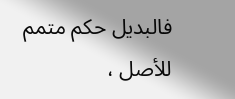فالبديل حكم متمم للأصل ،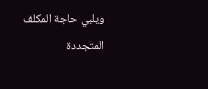ويلبي حاجة المكلف المتجددة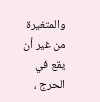والمتغيرة من غير أن يقع في الحرج ،